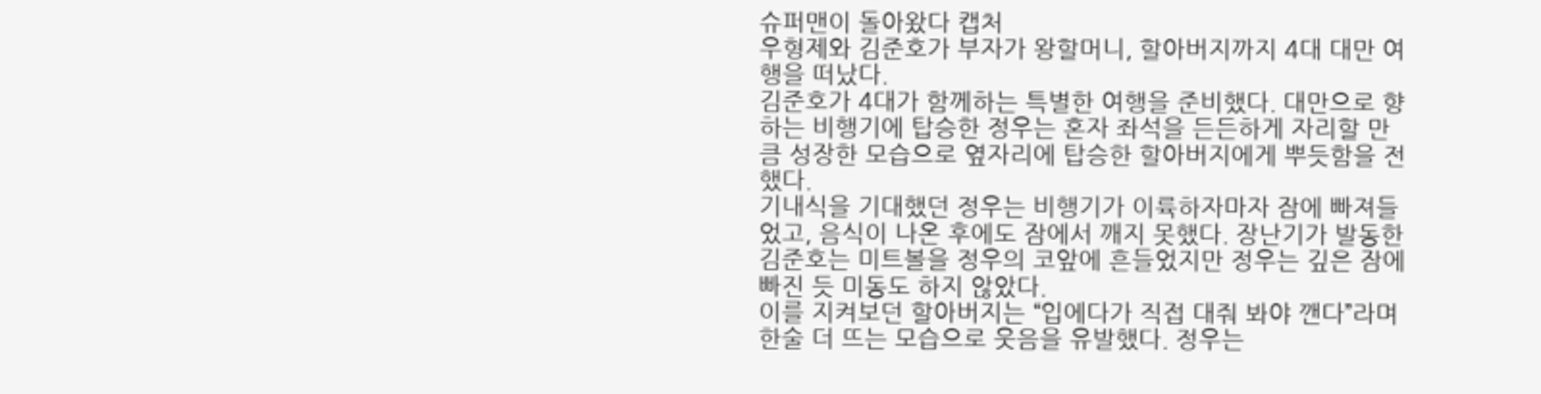슈퍼맨이 돌아왔다 캡처
우형제와 김준호가 부자가 왕할머니, 할아버지까지 4대 대만 여행을 떠났다.
김준호가 4대가 함께하는 특별한 여행을 준비했다. 대만으로 향하는 비행기에 탑승한 정우는 혼자 좌석을 든든하게 자리할 만큼 성장한 모습으로 옆자리에 탑승한 할아버지에게 뿌듯함을 전했다.
기내식을 기대했던 정우는 비행기가 이륙하자마자 잠에 빠져들었고, 음식이 나온 후에도 잠에서 깨지 못했다. 장난기가 발동한 김준호는 미트볼을 정우의 코앞에 흔들었지만 정우는 깊은 잠에 빠진 듯 미동도 하지 않았다.
이를 지켜보던 할아버지는 “입에다가 직접 대줘 봐야 깬다”라며 한술 더 뜨는 모습으로 웃음을 유발했다. 정우는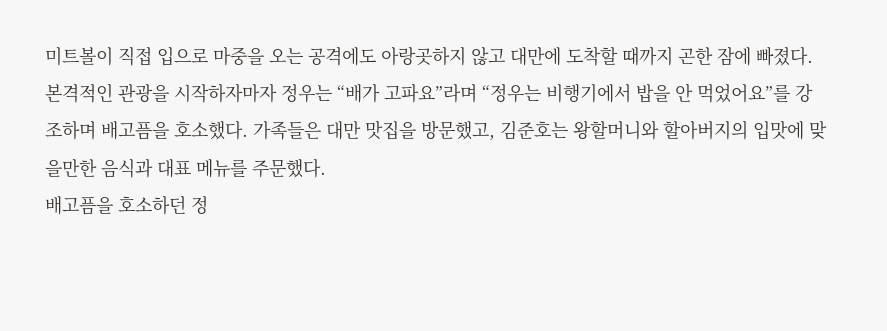미트볼이 직접 입으로 마중을 오는 공격에도 아랑곳하지 않고 대만에 도착할 때까지 곤한 잠에 빠졌다.
본격적인 관광을 시작하자마자 정우는 “배가 고파요”라며 “정우는 비행기에서 밥을 안 먹었어요”를 강조하며 배고픔을 호소했다. 가족들은 대만 맛집을 방문했고, 김준호는 왕할머니와 할아버지의 입맛에 맞을만한 음식과 대표 메뉴를 주문했다.
배고픔을 호소하던 정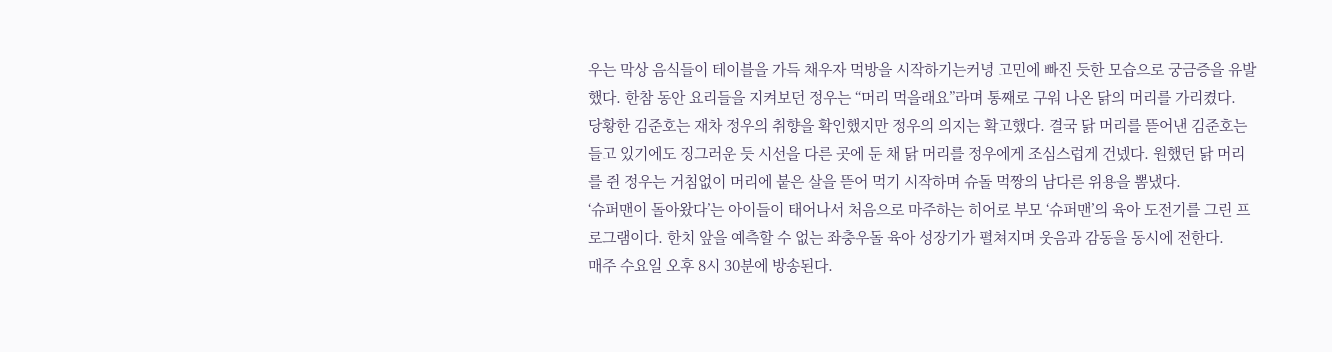우는 막상 음식들이 테이블을 가득 채우자 먹방을 시작하기는커녕 고민에 빠진 듯한 모습으로 궁금증을 유발했다. 한참 동안 요리들을 지켜보던 정우는 “머리 먹을래요”라며 통째로 구워 나온 닭의 머리를 가리켰다.
당황한 김준호는 재차 정우의 취향을 확인했지만 정우의 의지는 확고했다. 결국 닭 머리를 뜯어낸 김준호는 들고 있기에도 징그러운 듯 시선을 다른 곳에 둔 채 닭 머리를 정우에게 조심스럽게 건넸다. 원했던 닭 머리를 쥔 정우는 거침없이 머리에 붙은 살을 뜯어 먹기 시작하며 슈돌 먹짱의 남다른 위용을 뽐냈다.
‘슈퍼맨이 돌아왔다’는 아이들이 태어나서 처음으로 마주하는 히어로 부모 ‘슈퍼맨’의 육아 도전기를 그린 프로그램이다. 한치 앞을 예측할 수 없는 좌충우돌 육아 성장기가 펼쳐지며 웃음과 감동을 동시에 전한다.
매주 수요일 오후 8시 30분에 방송된다.